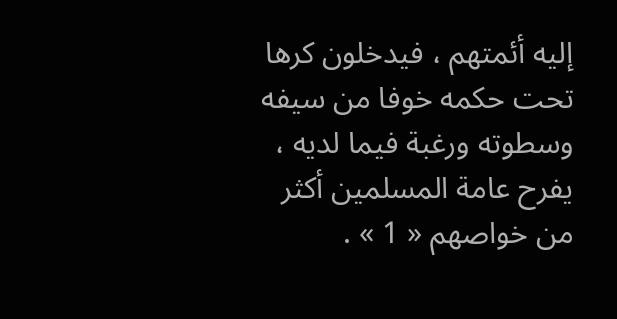إليه أئمتهم ، فيدخلون كرها تحت حكمه خوفا من سيفه وسطوته ورغبة فيما لديه ، يفرح عامة المسلمين أكثر من خواصهم « 1 » .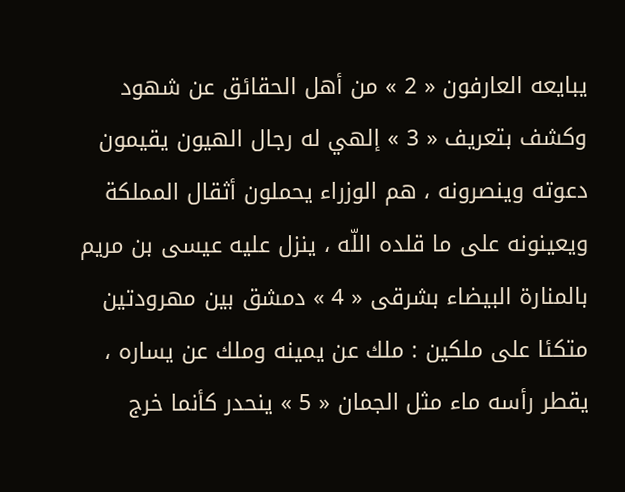يبايعه العارفون « 2 » من أهل الحقائق عن شهود وكشف بتعريف « 3 » إلهي له رجال الهيون يقيمون دعوته وينصرونه ، هم الوزراء يحملون أثقال المملكة ويعينونه على ما قلده اللّه ، ينزل عليه عيسى بن مريم بالمنارة البيضاء بشرقى « 4 » دمشق بين مهرودتين متكئا على ملكين : ملك عن يمينه وملك عن يساره ، يقطر رأسه ماء مثل الجمان « 5 » ينحدر كأنما خرج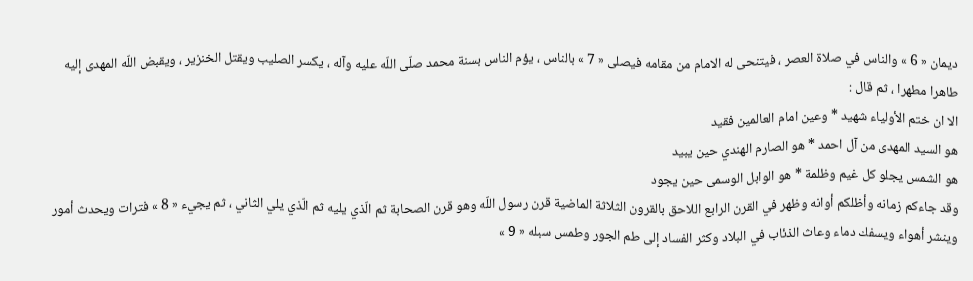ديمان « 6 » والناس في صلاة العصر ، فيتنحى له الامام من مقامه فيصلى « 7 » بالناس ، يؤم الناس بسنة محمد صلّى اللّه عليه وآله ، يكسر الصليب ويقتل الخنزير ، ويقبض اللّه المهدى إليه طاهرا مطهرا ، ثم قال :
الا ان ختم الأولياء شهيد * وعين امام العالمين فقيد
هو السيد المهدى من آل احمد * هو الصارم الهندي حين يبيد
هو الشمس يجلو كل غيم وظلمة * هو الوابل الوسمى حين يجود
وقد جاءكم زمانه وأظلكم أوانه وظهر في القرن الرابع اللاحق بالقرون الثلاثة الماضية قرن رسول اللّه وهو قرن الصحابة ثم الّذي يليه ثم الّذي يلي الثاني ، ثم يجيء « 8 » فترات ويحدث أمور وينشر أهواء ويسفك دماء وعاث الذئاب في البلاد وكثر الفساد إلى طم الجور وطمس سبله « 9 »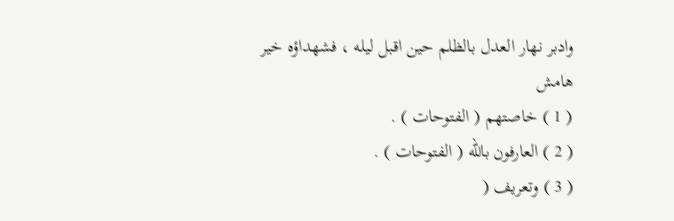وادبر نهار العدل بالظلم حين اقبل ليله ، فشهداؤه خير
هامش
( 1 ) خاصتهم ( الفتوحات ) .
( 2 ) العارفون باللّه ( الفتوحات ) .
( 3 ) وتعريف (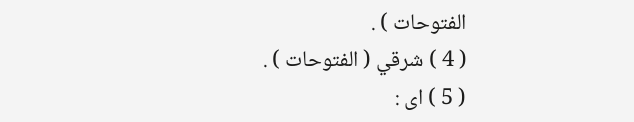الفتوحات ) .
( 4 ) شرقي ( الفتوحات ) .
( 5 ) اى :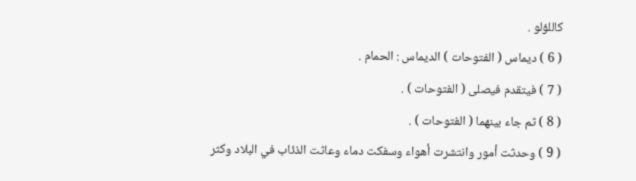كاللؤلو .
( 6 ) ديماس ( الفتوحات ) الديماس : الحمام .
( 7 ) فيتقدم فيصلى ( الفتوحات ) .
( 8 ) ثم جاء بينهما ( الفتوحات ) .
( 9 ) وحدثت أمور وانتشرت أهواء وسفكت دماء وعاثت الذئاب في البلاد وكثر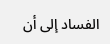الفساد إلى أن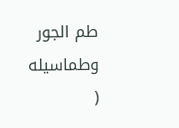طم الجور وطماسيله (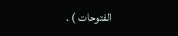الفتوحات ) .